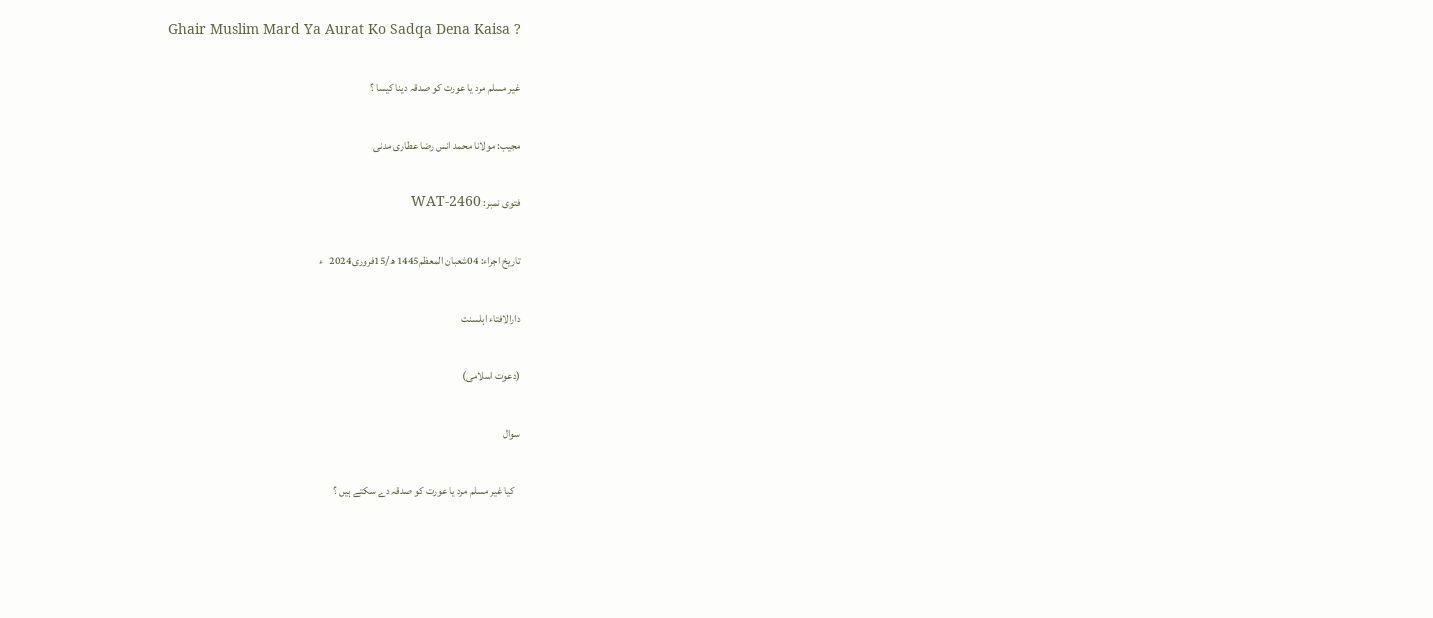Ghair Muslim Mard Ya Aurat Ko Sadqa Dena Kaisa ?

غیر مسلم مرد یا عورت کو صدقہ دینا کیسا ؟

مجیب: مولانا محمد انس رضا عطاری مدنی

فتوی نمبر: WAT-2460

تاریخ اجراء: 04شعبان المعظم1445 ھ/15فروری2024   ء

دارالافتاء اہلسنت

(دعوت اسلامی)

سوال

   کیا غیر مسلم مرد یا عورت کو صدقہ دے سکتے ہیں ؟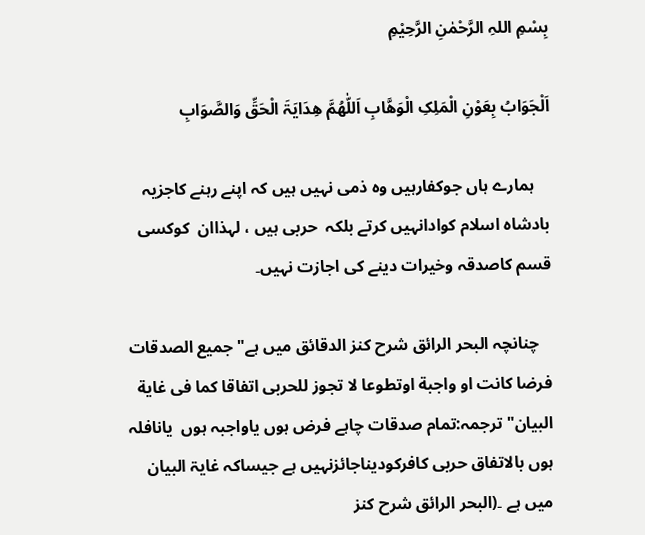بِسْمِ اللہِ الرَّحْمٰنِ الرَّحِیْمِ

اَلْجَوَابُ بِعَوْنِ الْمَلِکِ الْوَھَّابِ اَللّٰھُمَّ ھِدَایَۃَ الْحَقِّ وَالصَّوَابِ

    ہمارے ہاں جوکفارہیں وہ ذمی نہیں ہیں کہ اپنے رہنے کاجزیہ بادشاہ اسلام کوادانہیں کرتے بلکہ  حربی ہیں ، لہذاان  کوکسی قسم کاصدقہ وخیرات دینے کی اجازت نہیں۔

   چنانچہ البحر الرائق شرح كنز الدقائق میں ہے"جميع الصدقات فرضا كانت او واجبة اوتطوعا لا تجوز للحربی اتفاقا كما فی غاية البيان"ترجمہ:تمام صدقات چاہے فرض ہوں یاواجبہ ہوں  یانافلہ ہوں بالاتفاق حربی کافرکودیناجائزنہیں ہے جیساکہ غایۃ البیان میں ہے ۔(البحر الرائق شرح كنز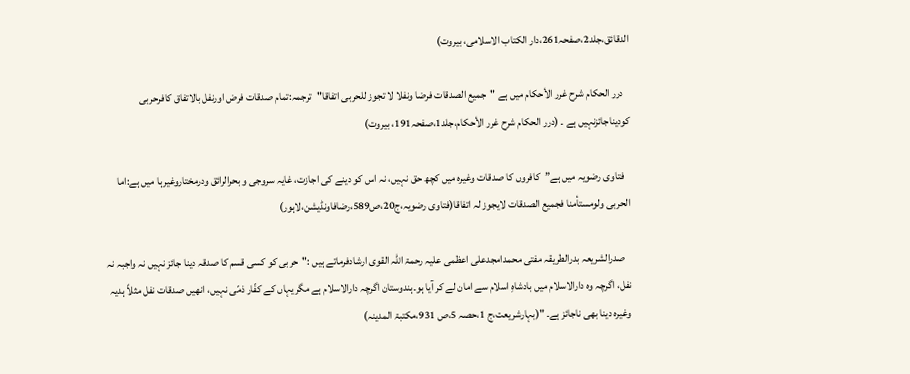الدقائق،جلد2،صفحہ261،دار الكتاب الاسلامی، بیروت)

   درر الحكام شرح غرر الأحكام میں ہے "جميع الصدقات فرضا ونفلا لا تجوز للحربی اتفاقا"ترجمہ:تمام صدقات فرض اورنفل بالاتفاق کافرحربی کودیناجائزنہیں ہے ۔ (درر الحكام شرح غرر الأحكام،جلد1،صفحہ191، بیروت)

   فتاوی رضویہ میں ہے”کافروں کا صدقات وغیرہ میں کچھ حق نہیں، نہ اس کو دینے کی اجازت، غایہ سروجی و بحرالرائق ودرمختاروغیرہا میں ہے:اما الحربی ولومستأمنا فجمیع الصدقات لایجوز لہ اتفاقا(فتاوی رضویہ،ج20،ص589،رضافاونڈیشن،لاہور)

   صدرالشریعہ بدرالطریقہ مفتی محمدامجدعلی اعظمی علیہ رحمۃ اللہ القوی ارشادفرماتے ہیں :"حربی کو کسی قسم کا صدقہ دینا جائز نہیں نہ واجبہ نہ نفل، اگرچہ وہ دارالاسلام میں بادشاہِ اسلام سے امان لے کر آیا ہو۔ہندوستان اگرچہ دارالاسلام ہے مگریہاں کے کفّار ذمّی نہیں، انھیں صدقات نفل مثلاً ہدیہ وغیرہ دینا بھی ناجائز ہے۔ "(بہارشریعت،ج 1،حصہ 5،ص 931،مکتبۃ المدینہ)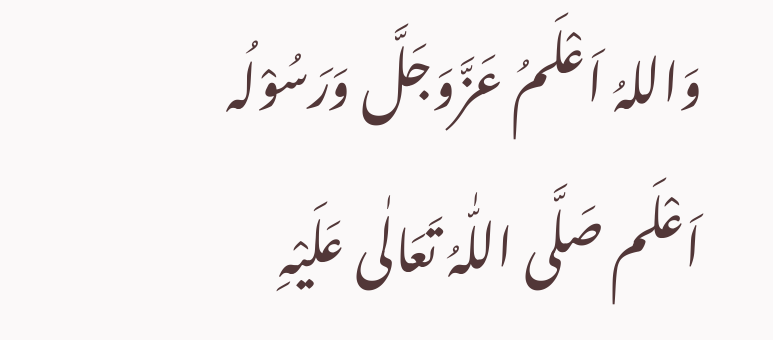وَاللہُ اَعْلَمُ عَزَّوَجَلَّ وَرَسُوْلُہ اَعْلَم صَلَّی اللّٰہُ تَعَالٰی عَلَیْہِ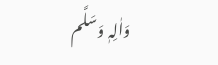وَاٰلِہٖ وَسَلَّم